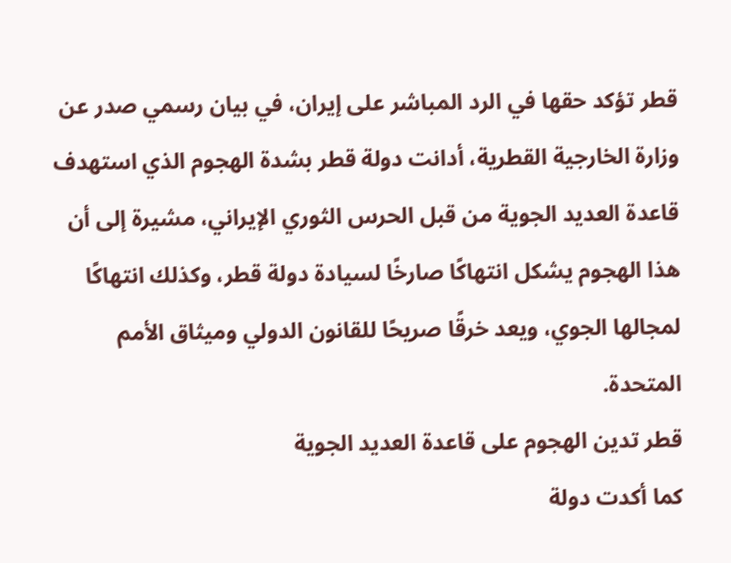قطر تؤكد حقها في الرد المباشر على إيران، في بيان رسمي صدر عن وزارة الخارجية القطرية، أدانت دولة قطر بشدة الهجوم الذي استهدف قاعدة العديد الجوية من قبل الحرس الثوري الإيراني، مشيرة إلى أن هذا الهجوم يشكل انتهاكًا صارخًا لسيادة دولة قطر، وكذلك انتهاكًا لمجالها الجوي، ويعد خرقًا صريحًا للقانون الدولي وميثاق الأمم المتحدة.
قطر تدين الهجوم على قاعدة العديد الجوية
كما أكدت دولة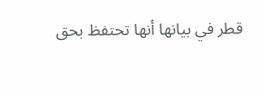قطر في بيانها أنها تحتفظ بحق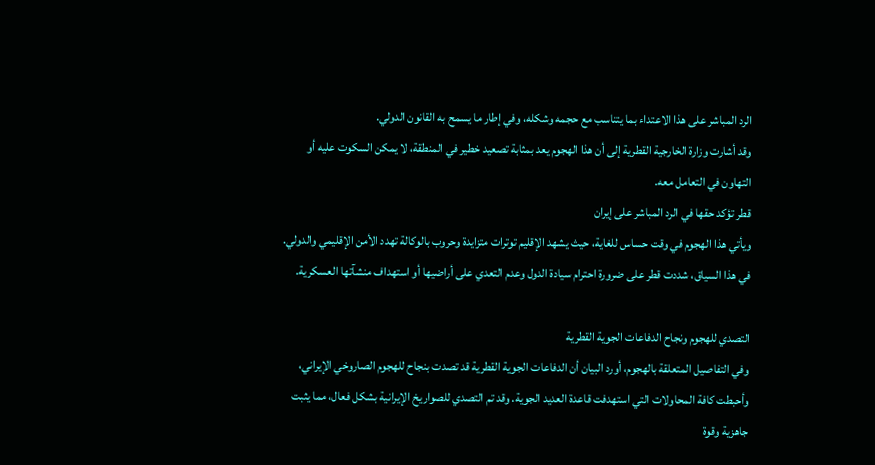الرد المباشر على هذا الاعتداء بما يتناسب مع حجمه وشكله، وفي إطار ما يسمح به القانون الدولي.
وقد أشارت وزارة الخارجية القطرية إلى أن هذا الهجوم يعد بمثابة تصعيد خطير في المنطقة، لا يمكن السكوت عليه أو التهاون في التعامل معه.
قطر تؤكد حقها في الرد المباشر على إيران
ويأتي هذا الهجوم في وقت حساس للغاية، حيث يشهد الإقليم توترات متزايدة وحروب بالوكالة تهدد الأمن الإقليمي والدولي. في هذا السياق، شددت قطر على ضرورة احترام سيادة الدول وعدم التعدي على أراضيها أو استهداف منشآتها العسكرية.

التصدي للهجوم ونجاح الدفاعات الجوية القطرية
وفي التفاصيل المتعلقة بالهجوم، أورد البيان أن الدفاعات الجوية القطرية قد تصدت بنجاح للهجوم الصاروخي الإيراني، وأحبطت كافة المحاولات التي استهدفت قاعدة العديد الجوية. وقد تم التصدي للصواريخ الإيرانية بشكل فعال، مما يثبت جاهزية وقوة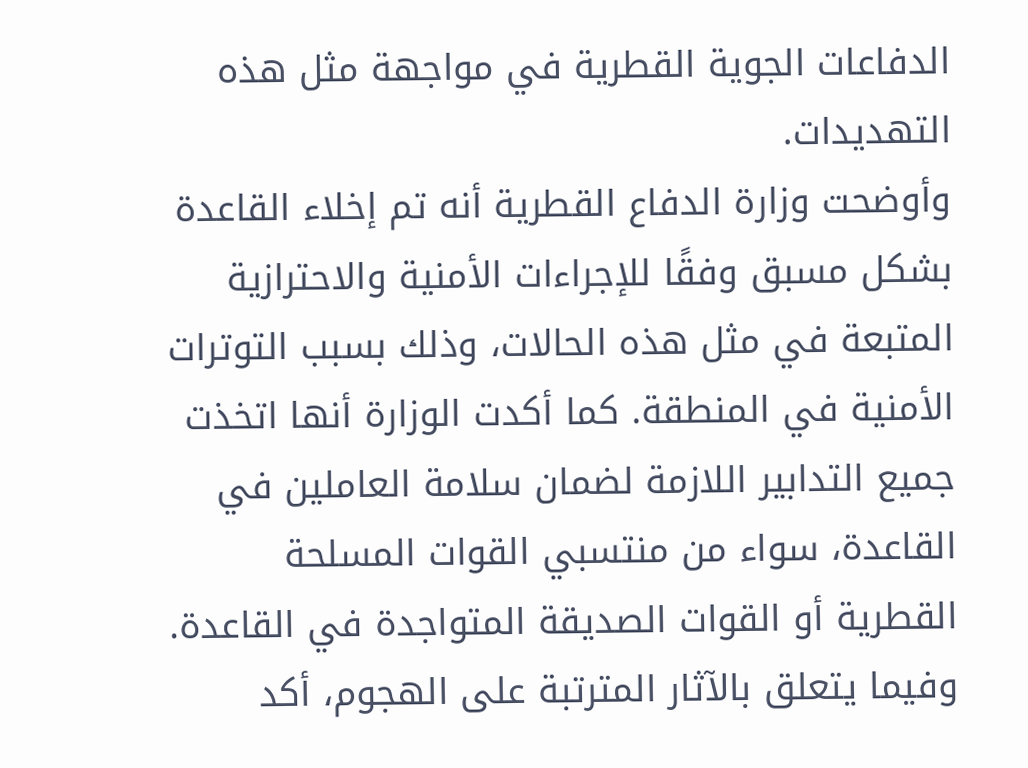الدفاعات الجوية القطرية في مواجهة مثل هذه التهديدات.
وأوضحت وزارة الدفاع القطرية أنه تم إخلاء القاعدة بشكل مسبق وفقًا للإجراءات الأمنية والاحترازية المتبعة في مثل هذه الحالات، وذلك بسبب التوترات الأمنية في المنطقة. كما أكدت الوزارة أنها اتخذت جميع التدابير اللازمة لضمان سلامة العاملين في القاعدة، سواء من منتسبي القوات المسلحة القطرية أو القوات الصديقة المتواجدة في القاعدة.
وفيما يتعلق بالآثار المترتبة على الهجوم، أكد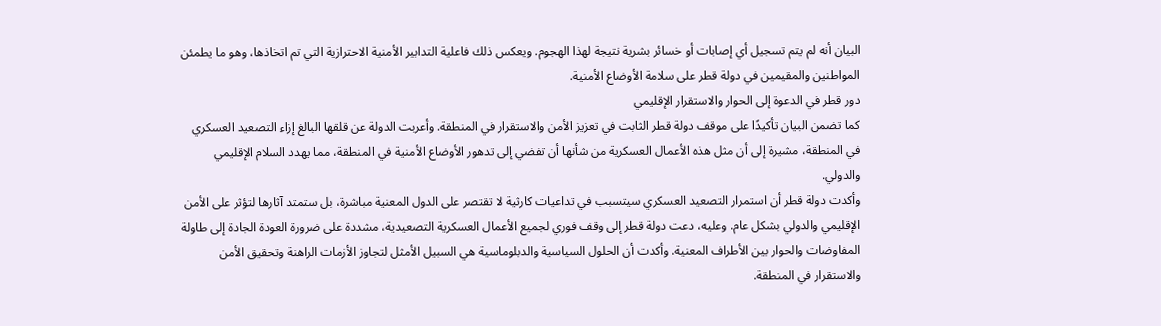البيان أنه لم يتم تسجيل أي إصابات أو خسائر بشرية نتيجة لهذا الهجوم. ويعكس ذلك فاعلية التدابير الأمنية الاحترازية التي تم اتخاذها، وهو ما يطمئن المواطنين والمقيمين في دولة قطر على سلامة الأوضاع الأمنية.
دور قطر في الدعوة إلى الحوار والاستقرار الإقليمي
كما تضمن البيان تأكيدًا على موقف دولة قطر الثابت في تعزيز الأمن والاستقرار في المنطقة. وأعربت الدولة عن قلقها البالغ إزاء التصعيد العسكري في المنطقة، مشيرة إلى أن مثل هذه الأعمال العسكرية من شأنها أن تفضي إلى تدهور الأوضاع الأمنية في المنطقة، مما يهدد السلام الإقليمي والدولي.
وأكدت دولة قطر أن استمرار التصعيد العسكري سيتسبب في تداعيات كارثية لا تقتصر على الدول المعنية مباشرة، بل ستمتد آثارها لتؤثر على الأمن الإقليمي والدولي بشكل عام. وعليه، دعت دولة قطر إلى وقف فوري لجميع الأعمال العسكرية التصعيدية، مشددة على ضرورة العودة الجادة إلى طاولة المفاوضات والحوار بين الأطراف المعنية. وأكدت أن الحلول السياسية والدبلوماسية هي السبيل الأمثل لتجاوز الأزمات الراهنة وتحقيق الأمن والاستقرار في المنطقة.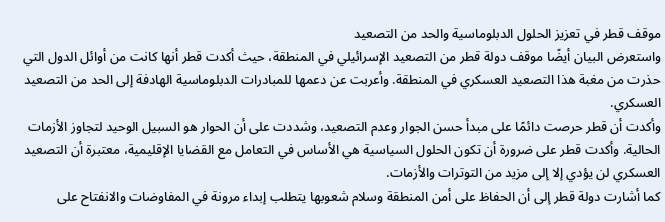موقف قطر في تعزيز الحلول الدبلوماسية والحد من التصعيد
واستعرض البيان أيضًا موقف دولة قطر من التصعيد الإسرائيلي في المنطقة، حيث أكدت قطر أنها كانت من أوائل الدول التي حذرت من مغبة هذا التصعيد العسكري في المنطقة. وأعربت عن دعمها للمبادرات الدبلوماسية الهادفة إلى الحد من التصعيد العسكري.
وأكدت أن قطر حرصت دائمًا على مبدأ حسن الجوار وعدم التصعيد، وشددت على أن الحوار هو السبيل الوحيد لتجاوز الأزمات الحالية. وأكدت قطر على ضرورة أن تكون الحلول السياسية هي الأساس في التعامل مع القضايا الإقليمية، معتبرة أن التصعيد العسكري لن يؤدي إلا إلى مزيد من التوترات والأزمات.
كما أشارت دولة قطر إلى أن الحفاظ على أمن المنطقة وسلام شعوبها يتطلب إبداء مرونة في المفاوضات والانفتاح على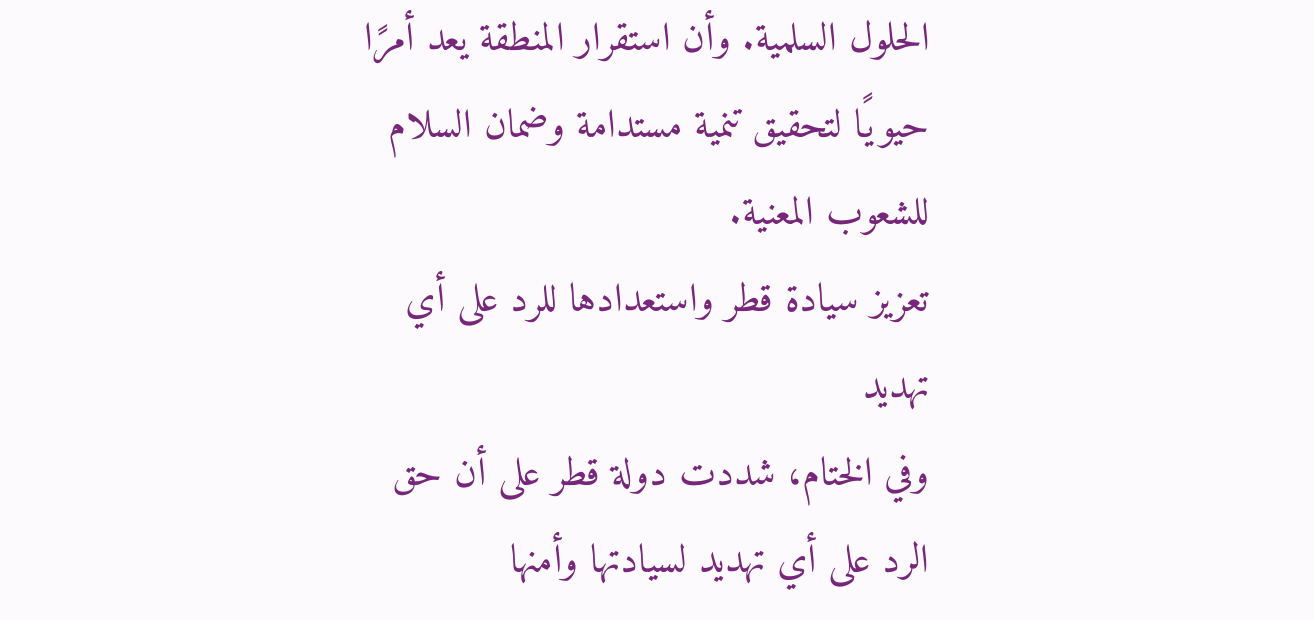الحلول السلمية. وأن استقرار المنطقة يعد أمرًا حيويًا لتحقيق تنمية مستدامة وضمان السلام للشعوب المعنية.
تعزيز سيادة قطر واستعدادها للرد على أي تهديد
وفي الختام، شددت دولة قطر على أن حق الرد على أي تهديد لسيادتها وأمنها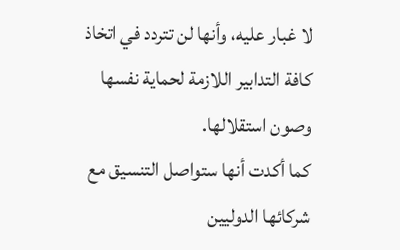لا غبار عليه، وأنها لن تتردد في اتخاذ كافة التدابير اللازمة لحماية نفسها وصون استقلالها.
كما أكدت أنها ستواصل التنسيق مع شركائها الدوليين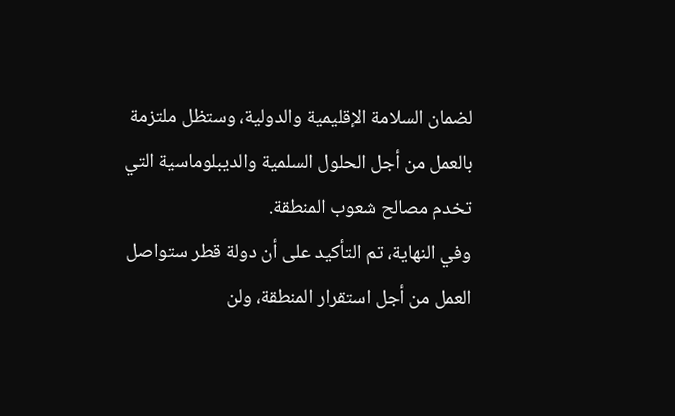لضمان السلامة الإقليمية والدولية، وستظل ملتزمة بالعمل من أجل الحلول السلمية والديبلوماسية التي تخدم مصالح شعوب المنطقة.
وفي النهاية، تم التأكيد على أن دولة قطر ستواصل العمل من أجل استقرار المنطقة، ولن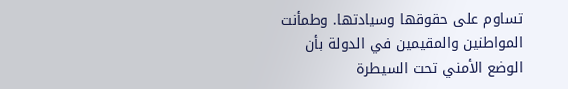تساوم على حقوقها وسيادتها. وطمأنت المواطنين والمقيمين في الدولة بأن الوضع الأمني تحت السيطرة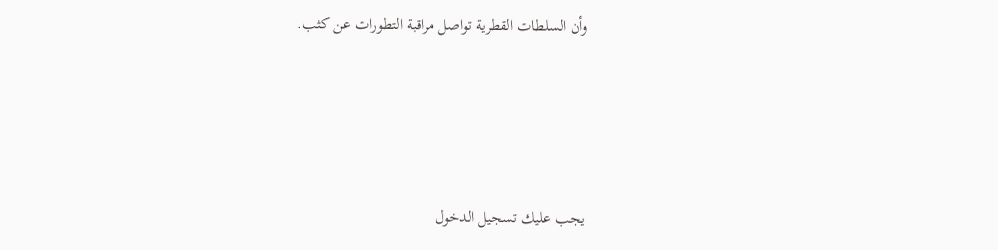وأن السلطات القطرية تواصل مراقبة التطورات عن كثب.





يجب عليك تسجيل الدخول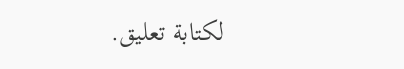لكتابة تعليق.